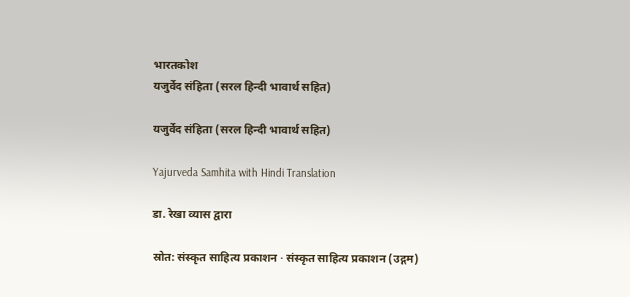भारतकोश
यजुर्वेद संहिता (सरल हिन्दी भावार्थ सहित)

यजुर्वेद संहिता (सरल हिन्दी भावार्थ सहित)

Yajurveda Samhita with Hindi Translation

डा. रेखा व्यास द्वारा

स्रोत: संस्कृत साहित्य प्रकाशन · संस्कृत साहित्य प्रकाशन (उद्गम)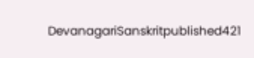DevanagariSanskritpublished421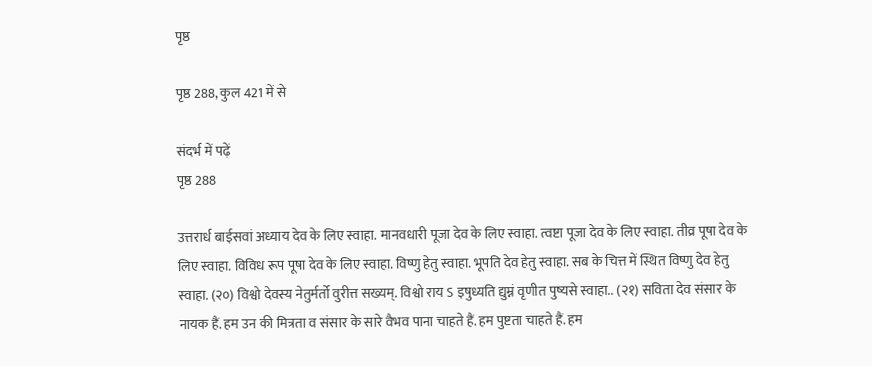पृष्ठ

पृष्ठ 288, कुल 421 में से

संदर्भ में पढ़ें
पृष्ठ 288

उत्तरार्ध बाईसवां अध्याय देव के लिए स्वाहा. मानवधारी पूजा देव के लिए स्वाहा. त्वष्टा पूजा देव के लिए स्वाहा. तीव्र पूषा देव के लिए स्वाहा. विविध रूप पूषा देव के लिए स्वाहा. विष्णु हेतु स्वाहा. भूपति देव हेतु स्वाहा. सब के चित्त में स्थित विष्णु देव हेतु स्वाहा. (२०) विश्वो देवस्य नेतुर्मर्तो वुरीत्त सख्यम्. विश्वो राय ऽ इषुध्यति द्युम्नं वृणीत पुष्यसे स्वाहा.. (२१) सविता देव संसार के नायक हैं. हम उन की मित्रता व संसार के सारे वैभव पाना चाहते हैं. हम पुष्टता चाहते हैं. हम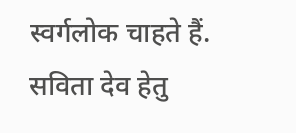स्वर्गलोक चाहते हैं. सविता देव हेतु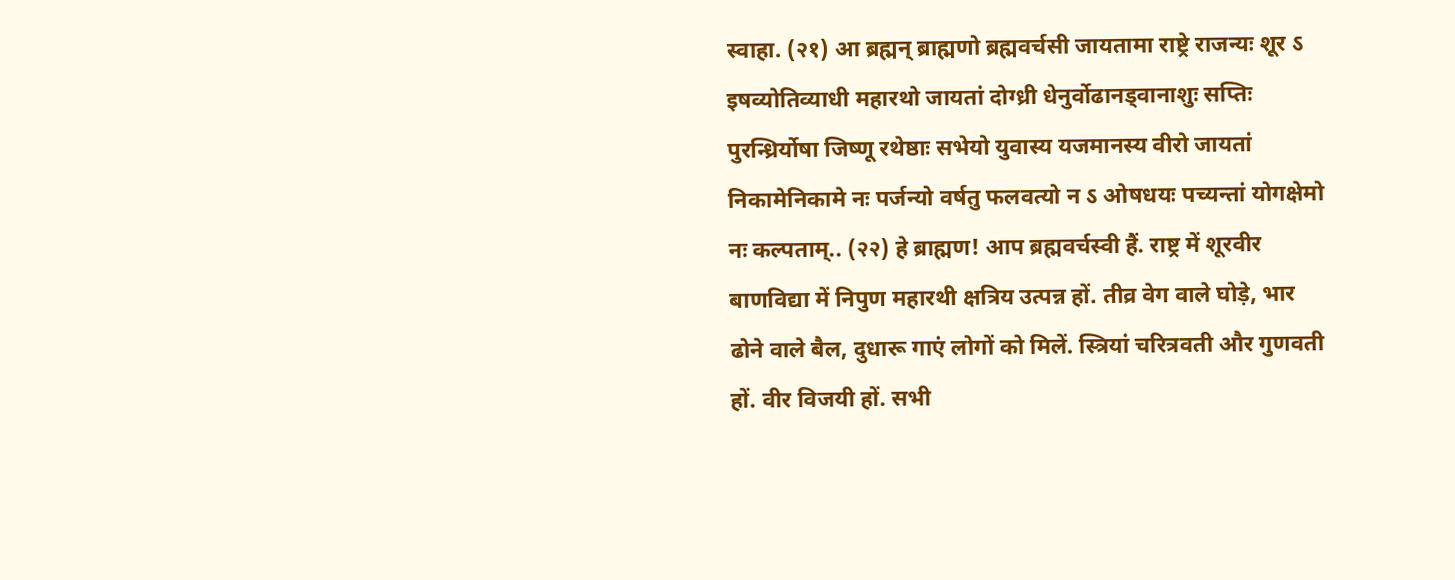स्वाहा. (२१) आ ब्रह्मन् ब्राह्मणो ब्रह्मवर्चसी जायतामा राष्ट्रे राजन्यः शूर ऽ इषव्योतिव्याधी महारथो जायतां दोग्ध्री धेनुर्वोढानड्वानाशुः सप्तिः पुरन्ध्रिर्योषा जिष्णू रथेष्ठाः सभेयो युवास्य यजमानस्य वीरो जायतां निकामेनिकामे नः पर्जन्यो वर्षतु फलवत्यो न ऽ ओषधयः पच्यन्तां योगक्षेमो नः कल्पताम्.. (२२) हे ब्राह्मण! आप ब्रह्मवर्चस्वी हैं. राष्ट्र में शूरवीर बाणविद्या में निपुण महारथी क्षत्रिय उत्पन्न हों. तीव्र वेग वाले घोड़े, भार ढोने वाले बैल, दुधारू गाएं लोगों को मिलें. स्त्रियां चरित्रवती और गुणवती हों. वीर विजयी हों. सभी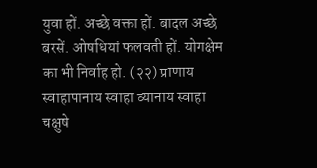युवा हों. अच्छे वक्ता हों. बादल अच्छे बरसें. ओषधियां फलवती हों. योगक्षेम का भी निर्वाह हो. (२२) प्राणाय स्वाहापानाय स्वाहा व्यानाय स्वाहा चक्षुषे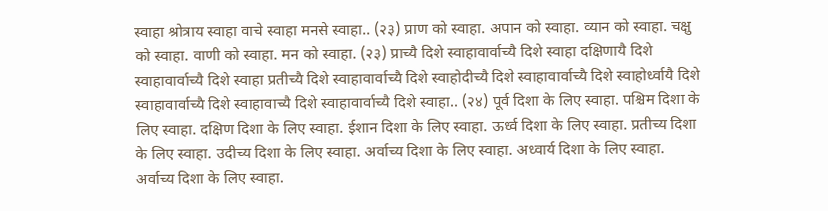स्वाहा श्रोत्राय स्वाहा वाचे स्वाहा मनसे स्वाहा.. (२३) प्राण को स्वाहा. अपान को स्वाहा. व्यान को स्वाहा. चक्षु को स्वाहा. वाणी को स्वाहा. मन को स्वाहा. (२३) प्राच्यै दिशे स्वाहावार्वाच्यै दिशे स्वाहा दक्षिणायै दिशे स्वाहावार्वाच्यै दिशे स्वाहा प्रतीच्यै दिशे स्वाहावार्वाच्यै दिशे स्वाहोदीच्यै दिशे स्वाहावार्वाच्यै दिशे स्वाहोर्ध्वायै दिशे स्वाहावार्वाच्यै दिशे स्वाहावाच्यै दिशे स्वाहावार्वाच्यै दिशे स्वाहा.. (२४) पूर्व दिशा के लिए स्वाहा. पश्चिम दिशा के लिए स्वाहा. दक्षिण दिशा के लिए स्वाहा. ईशान दिशा के लिए स्वाहा. ऊर्ध्व दिशा के लिए स्वाहा. प्रतीच्य दिशा के लिए स्वाहा. उदीच्य दिशा के लिए स्वाहा. अर्वाच्य दिशा के लिए स्वाहा. अध्वार्य दिशा के लिए स्वाहा. अर्वाच्य दिशा के लिए स्वाहा.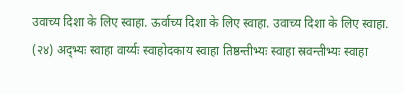उवाच्य दिशा के लिए स्वाहा. ऊर्वाच्य दिशा के लिए स्वाहा. उवाच्य दिशा के लिए स्वाहा. (२४) अद्भ्यः स्वाहा वार्य्यः स्वाहोदकाय स्वाहा तिष्ठन्तीभ्यः स्वाहा स्रवन्तीभ्यः स्वाहा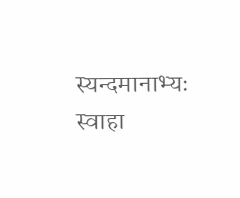स्यन्दमानाभ्यः स्वाहा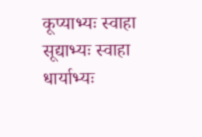कूप्याभ्यः स्वाहा सूद्याभ्यः स्वाहा धार्याभ्यः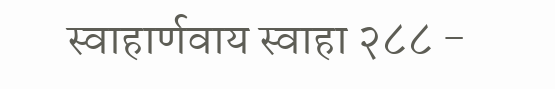स्वाहार्णवाय स्वाहा २८८ -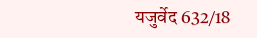यजुर्वेद 632/18